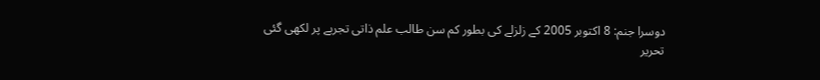دوسرا جنم: 8 اکتوبر 2005 کے زلزلے کی بطور کم سن طالب علم ذاتی تجربے پر لکھی گئی تحریر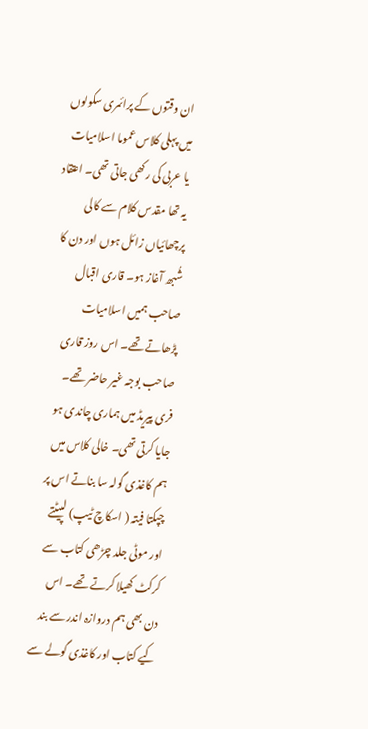ان وقتوں کے پرائمری سکولوں میں پہلی کلاس عموما اسلامیات یا عربی کی رکھی جاتی تھی۔ اعتقاد یہ تھا مقدس کلام سے کالی پرچھائیاں زائل ہوں اور دن کا شُبھ آغاز ہو۔ قاری اقبال صاحب ہمیں اسلامیات پڑھاتے تھے۔ اس روز قاری صاحب بوجہ غیر حاضر تھے۔ فری پیریڈ میں ہماری چاندی ہو جایا کرتی تھی۔ خالی کلاس میں ہم کاغذی گولہ سا بناتے اس پر چپکتا فیتہ ( اسکاچ ٹیپ) لپیٹتے اور موٹی جلد چڑھی کتاب سے کرکٹ کھیلا کرتے تھے۔ اس دن بھی ہم دروازہ اندر سے بند کیے کتاب اور کاغذی گولے سے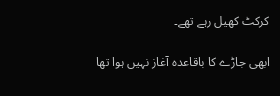کرکٹ کھیل رہے تھے۔

ابھی جاڑے کا باقاعدہ آغاز نہیں ہوا تھا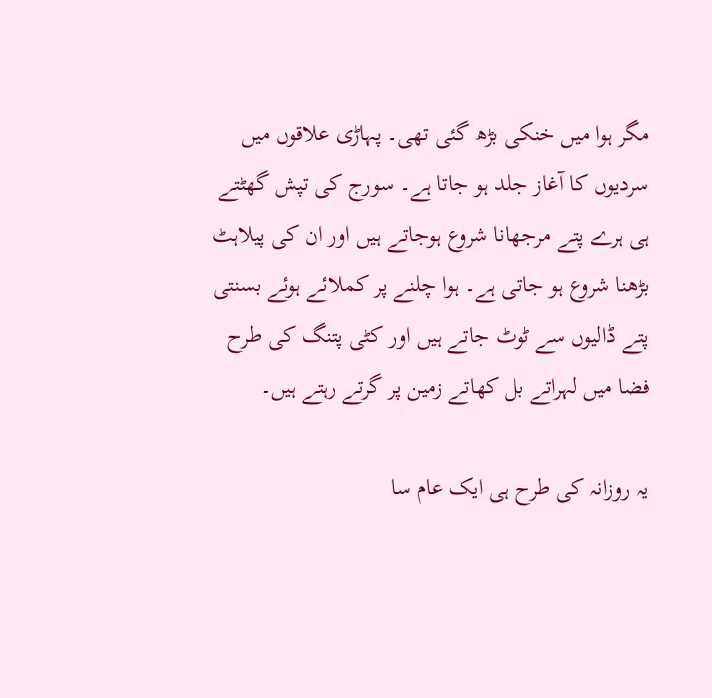مگر ہوا میں خنکی بڑھ گئی تھی۔ پہاڑی علاقوں میں سردیوں کا آغاز جلد ہو جاتا ہے۔ سورج کی تپش گھٹتے ہی ہرے پتے مرجھانا شروع ہوجاتے ہیں اور ان کی پیلاہٹ بڑھنا شروع ہو جاتی ہے۔ ہوا چلنے پر کملائے ہوئے بسنتی پتے ڈالیوں سے ٹوٹ جاتے ہیں اور کٹی پتنگ کی طرح فضا میں لہراتے بل کھاتے زمین پر گرتے رہتے ہیں۔

یہ روزانہ کی طرح ہی ایک عام سا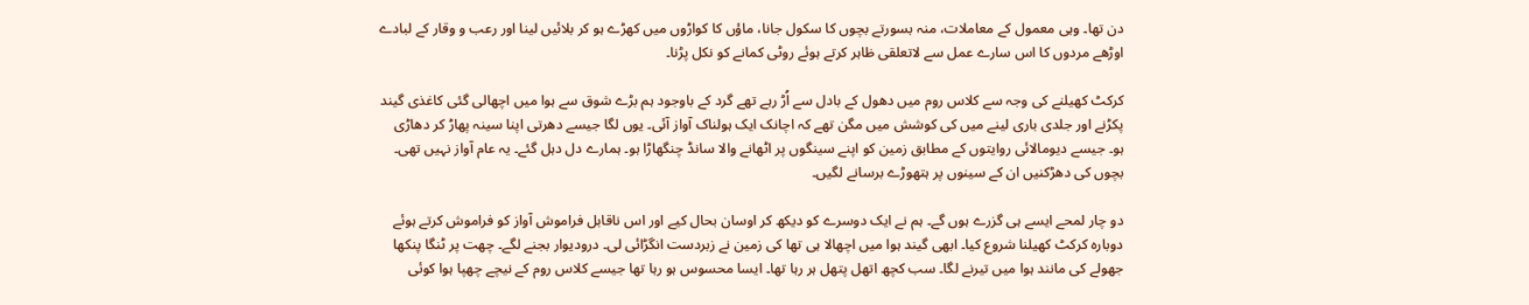دن تھا۔ وہی معمول کے معاملات، منہ بسورتے بچوں کا سکول جانا، ماؤں کا کواڑوں میں کھڑے ہو کر بلائیں لینا اور رعب و وقار کے لبادے اوڑھے مردوں کا اس سارے عمل سے لاتعلقی ظاہر کرتے ہوئے روٹی کمانے کو نکل پڑنا۔

کرکٹ کھیلنے کی وجہ سے کلاس روم میں دھول کے بادل سے اُڑ رہے تھے گرد کے باوجود ہم بڑے شوق سے ہوا میں اچھالی گئی کاغذی گیند پکڑنے اور جلدی باری لینے میں کی کوشش میں مگن تھے کہ اچانک ایک ہولناک آواز آئی۔ یوں لگا جیسے دھرتی اپنا سینہ پھاڑ کر دھاڑی ہو۔ جیسے دیومالائی روایتوں کے مطابق زمین کو اپنے سینگوں پر اٹھانے والا سانڈ چنگھاڑا ہو۔ ہمارے دل دہل گئے۔ یہ عام آواز نہیں تھی۔ بچوں کی دھڑکنیں ان کے سینوں پر ہتھوڑے برسانے لگیں۔

دو چار لمحے ایسے ہی گزرے ہوں گے۔ ہم نے ایک دوسرے کو دیکھ کر اوسان بحال کیے اور اس ناقابل فراموش آواز کو فراموش کرتے ہوئے دوبارہ کرکٹ کھیلنا شروع کیا۔ ابھی گیند ہوا میں اچھالا ہی تھا کی زمین نے زبردست انگڑائی لی۔ درودیوار بجنے لگے۔ چھت پر ٹنگا پنکھا جھولے کی مانند ہوا میں تیرنے لگا۔ سب کچھ اتھل پتھل ہر رہا تھا۔ ایسا محسوس ہو رہا تھا جیسے کلاس روم کے نیچے چھپا ہوا کوئی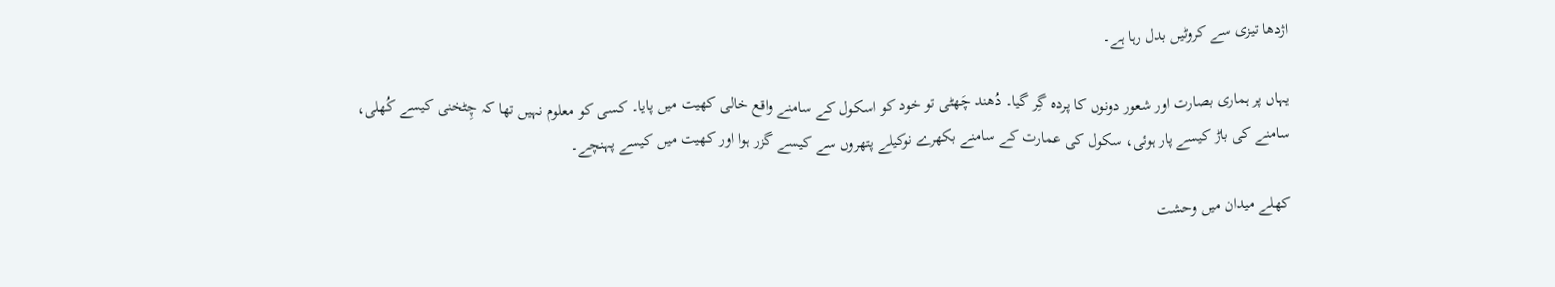اژدھا تیزی سے کروٹیں بدل رہا ہے۔

یہاں پر ہماری بصارت اور شعور دونوں کا پردہ گِر گیا۔ دُھند چَھٹی تو خود کو اسکول کے سامنے واقع خالی کھیت میں پایا۔ کسی کو معلوم نہیں تھا کہ چِٹخنی کیسے کُھلی، سامنے کی باڑ کیسے پار ہوئی، سکول کی عمارت کے سامنے بکھرے نوکیلے پتھروں سے کیسے گزر ہوا اور کھیت میں کیسے پہنچے۔

کھلے میدان میں وحشت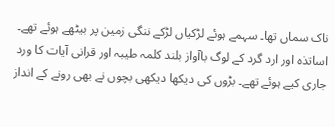ناک سماں تھا۔ سہمے ہوئے لڑکیاں لڑکے ننگی زمین پر بیٹھے ہوئے تھے۔ اساتذہ اور ارد گرد کے لوگ باآواز بلند کلمہ طیبہ اور قرانی آیات کا ورد جاری کیے ہوئے تھے۔ بڑوں کی دیکھا دیکھی بچوں نے بھی رونے کے انداز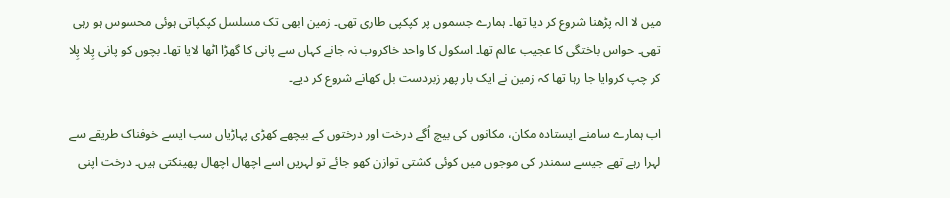میں لا الہ پڑھنا شروع کر دیا تھا۔ ہمارے جسموں پر کپکپی طاری تھی۔ زمین ابھی تک مسلسل کپکپاتی ہوئی محسوس ہو رہی تھی۔ حواس باختگی کا عجیب عالم تھا۔ اسکول کا واحد خاکروب نہ جانے کہاں سے پانی کا گھڑا اٹھا لایا تھا۔ بچوں کو پانی پِلا پِلا کر چپ کروایا جا رہا تھا کہ زمین نے ایک بار پھر زبردست بل کھانے شروع کر دیے۔

اب ہمارے سامنے ایستادہ مکان، مکانوں کی بیچ اُگے درخت اور درختوں کے بیچھے کھڑی پہاڑیاں سب ایسے خوفناک طریقے سے لہرا رہے تھے جیسے سمندر کی موجوں میں کوئی کشتی توازن کھو جائے تو لہریں اسے اچھال اچھال پھینکتی ہیں۔ درخت اپنی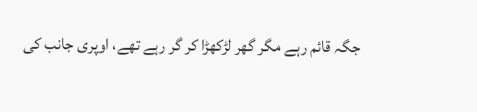جگہ قائم رہے مگر گھر لڑکھڑا کر گر رہے تھے، اوپری جانب کی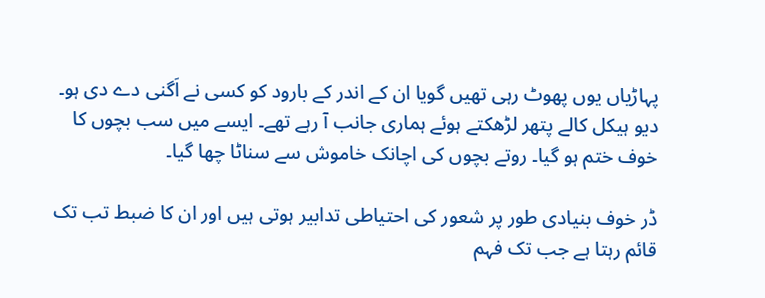پہاڑیاں یوں پھوٹ رہی تھیں گویا ان کے اندر کے بارود کو کسی نے اَگنی دے دی ہو۔ دیو ہیکل کالے پتھر لڑھکتے ہوئے ہماری جانب آ رہے تھے۔ ایسے میں سب بچوں کا خوف ختم ہو گیا۔ روتے بچوں کی اچانک خاموش سے سناٹا چھا گیا۔

ڈر خوف بنیادی طور پر شعور کی احتیاطی تدابیر ہوتی ہیں اور ان کا ضبط تب تک قائم رہتا ہے جب تک فہم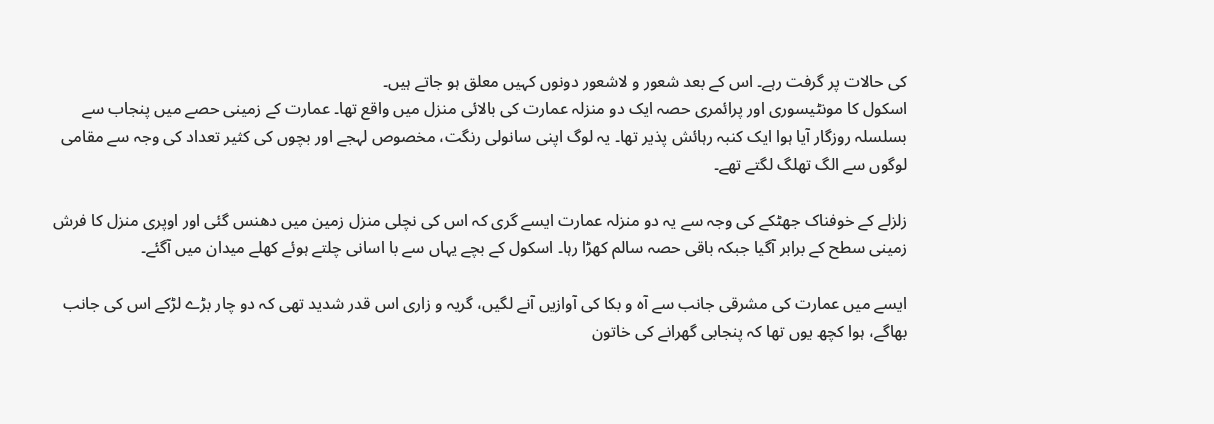کی حالات پر گرفت رہے۔ اس کے بعد شعور و لاشعور دونوں کہیں معلق ہو جاتے ہیں۔
اسکول کا مونٹیسوری اور پرائمری حصہ ایک دو منزلہ عمارت کی بالائی منزل میں واقع تھا۔ عمارت کے زمینی حصے میں پنجاب سے بسلسلہ روزگار آیا ہوا ایک کنبہ رہائش پذیر تھا۔ یہ لوگ اپنی سانولی رنگت، مخصوص لہجے اور بچوں کی کثیر تعداد کی وجہ سے مقامی لوگوں سے الگ تھلگ لگتے تھے۔

زلزلے کے خوفناک جھٹکے کی وجہ سے یہ دو منزلہ عمارت ایسے گری کہ اس کی نچلی منزل زمین میں دھنس گئی اور اوپری منزل کا فرش زمینی سطح کے برابر آگیا جبکہ باقی حصہ سالم کھڑا رہا۔ اسکول کے بچے یہاں سے با اسانی چلتے ہوئے کھلے میدان میں آگئے۔

ایسے میں عمارت کی مشرقی جانب سے آہ و بکا کی آوازیں آنے لگیں، گریہ و زاری اس قدر شدید تھی کہ دو چار بڑے لڑکے اس کی جانب بھاگے، ہوا کچھ یوں تھا کہ پنجابی گھرانے کی خاتون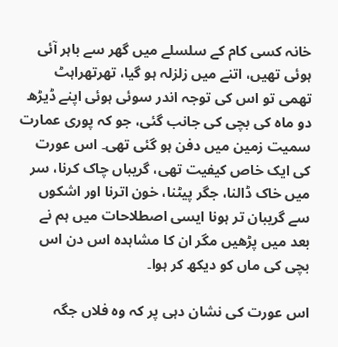خانہ کسی کام کے سلسلے میں گھر سے باہر آئی ہوئی تھیں، اتنے میں زلزلہ ہو گیا، تھرتھراہٹ تھمی تو اس کی توجہ اندر سوئی ہوئی اپنے ڈیڑھ دو ماہ کی بچی کی جانب گئی، جو کہ پوری عمارت سمیت زمین میں دفن ہو گئی تھی۔ اس عورت کی ایک خاص کیفیت تھی، گریباں چاک کرنا، سر میں خاک ڈالنا، جگر پیٹنا، خون اترنا اور اشکوں سے گریبان تر ہونا ایسی اصطلاحات میں ہم نے بعد میں پڑھیں مگر ان کا مشاہدہ اس دن اس بچی کی ماں کو دیکھ کر ہوا۔

اس عورت کی نشان دہی پر کہ وہ فلاں جگہ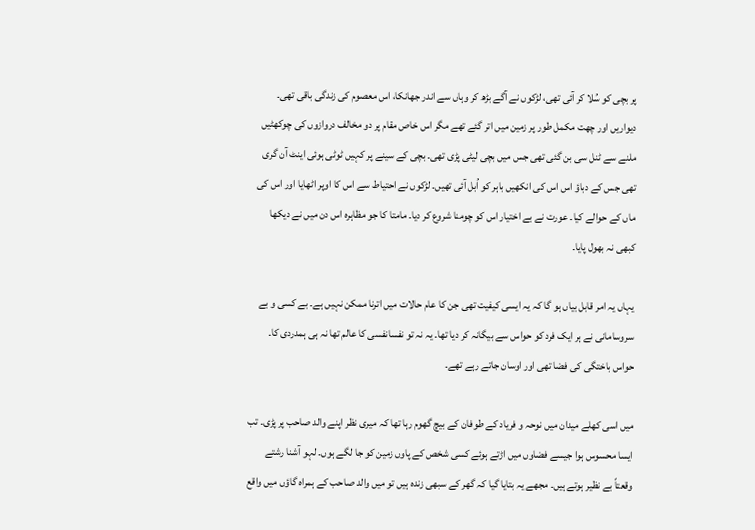پر بچی کو سُلا کر آئی تھی، لڑکوں نے آگے بڑھ کر وہاں سے اندر جھانکا، اس معصوم کی زندگی باقی تھی۔ دیواریں اور چھت مکمل طور پر زمین میں اتر گئے تھے مگر اس خاص مقام پر دو مخالف دروازوں کی چوکھٹیں ملنے سے ٹنل سی بن گئی تھی جس میں بچی لیٹی پڑی تھی۔ بچی کے سینے پر کہیں ٹوٹی ہوئی اینٹ آن گری تھی جس کے دباؤ اس اس کی انکھیں باہر کو اُبل آئی تھیں۔ لڑکوں نے احتیاط سے اس کا اوپر اٹھایا اور اس کی ماں کے حوالے کیا۔ عورت نے بے اختیار اس کو چومنا شروع کر دیا۔ مامتا کا جو مظاہرہ اس دن میں نے دیکھا کبھی نہ بھول پایا۔

یہاں یہ امر قابل بیاں ہو گا کہ یہ ایسی کیفیت تھی جن کا عام حالات میں اترنا ممکن نہیں ہے۔ بے کسی و بے سروسامانی نے ہر ایک فرد کو حواس سے بیگانہ کر دیا تھا۔ یہ نہ تو نفسانفسی کا عالم تھا نہ ہی ہمدردی کا۔ حواس باختگی کی فضا تھی اور اوسان جاتے رہے تھے۔

میں اسی کھلے میدان میں نوحہ و فریاد کے طوفان کے بیچ گھوم رہا تھا کہ میری نظر اپنے والد صاحب پر پڑی۔ تب ایسا محسوس ہوا جیسے فضاوں میں اڑتے ہوئے کسی شخص کے پاوں زمین کو جا لگے ہوں۔ لہو آشنا رشتے وقعتاً بے نظیر ہوتے ہیں۔ مجھے یہ بتایا گیا کہ گھر کے سبھی زندہ ہیں تو میں والد صاحب کے ہمراہ گاؤں میں واقع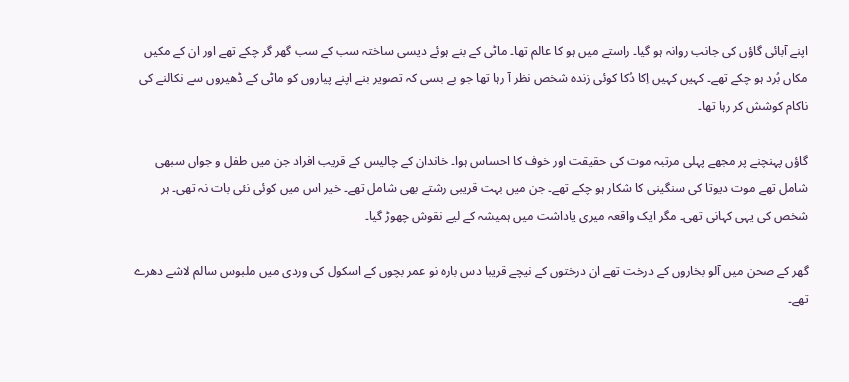اپنے آبائی گاؤں کی جانب روانہ ہو گیا۔ راستے میں ہو کا عالم تھا۔ ماٹی کے بنے ہوئے دیسی ساختہ سب کے سب گھر گر چکے تھے اور ان کے مکیں مکاں بُرد ہو چکے تھے۔ کہیں کہیں اِکا دُکا کوئی زندہ شخص نظر آ رہا تھا جو بے بسی کہ تصویر بنے اپنے پیاروں کو ماٹی کے ڈھیروں سے نکالنے کی ناکام کوشش کر رہا تھا۔

گاؤں پہنچنے پر مجھے پہلی مرتبہ موت کی حقیقت اور خوف کا احساس ہوا۔ خاندان کے چالیس کے قریب افراد جن میں طفل و جواں سبھی شامل تھے موت دیوتا کی سنگینی کا شکار ہو چکے تھے۔ جن میں بہت قریبی رشتے بھی شامل تھے۔ خیر اس میں کوئی نئی بات نہ تھی۔ ہر شخص کی یہی کہانی تھی۔ مگر ایک واقعہ میری یاداشت میں ہمیشہ کے لیے نقوش چھوڑ گیا۔

گھر کے صحن میں آلو بخاروں کے درخت تھے ان درختوں کے نیچے قریبا دس بارہ نو عمر بچوں کے اسکول کی وردی میں ملبوس سالم لاشے دھرے تھے۔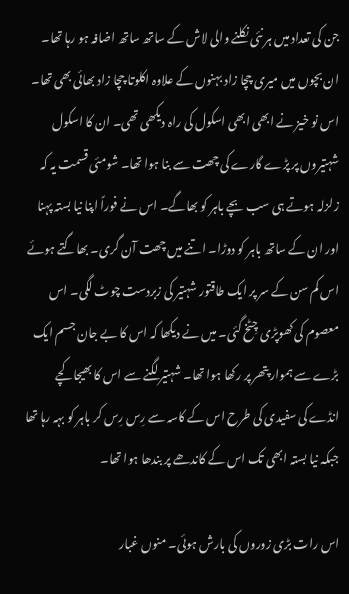جن کی تعداد میں ہر نئی نکلنے والی لاش کے ساتھ ساتھ اضافہ ہو رہا تھا۔ ان بچوں میں میری چچا زاد بہنوں کے علاوہ اکلوتا چچا زاد بھائی بھی تھا۔ اس نو خیز نے ابھی ابھی اسکول کی راہ دیکھی تھی۔ ان کا اسکول شہتیروں پر پڑے گارے کی چھت سے بنا ہوا تھا۔ شومئی قسمت یہ کہ زلزلہ ہوتے ہی سب بچے باہر کو بھاگے۔ اس نے فوراً اپنا نیا بستہ پہنا اور ان کے ساتھ باہر کو دوڑا۔ اتنے میں چھت آن گری۔ بھاگتے ہوئے اس کم سن کے سر پر ایک طاقتور شہتیر کی زبردست چوٹ لگی۔ اس معصوم کی کھوپڑی چِٹخ گئی۔ میں نے دیکھا کہ اس کا بے جان جسم ایک بڑے سے ہموار پتھر پر رکھا ہوا تھا۔ شہتیر لگنے سے اس کا بھیجا کچے انڈے کی سفیدی کی طرح اس کے کاسہ سے رِس رِس کر باہر کو بہہ رہا تھا جبکہ نیا بستہ ابھی تک اس کے کاندھے پر بندھا ہوا تھا۔

اس رات بڑی زوروں کی بارش ہوئی۔ منوں غبار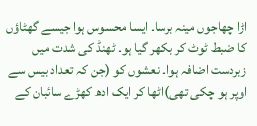اڑا چھاجوں مینہ برسا۔ ایسا محسوس ہوا جیسے گھٹاؤں کا ضبط ٹوٹ کر بکھر گیا ہو۔ ٹھنڈ کی شدت میں زبردست اضافہ ہوا۔ نعشوں کو (جن کہ تعداد بیس سے اوپر ہو چکی تھی)اٹھا کر ایک ادھ کھڑے سائبان کے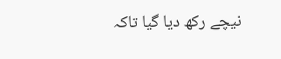نیچے رکھ دیا گیا تاکہ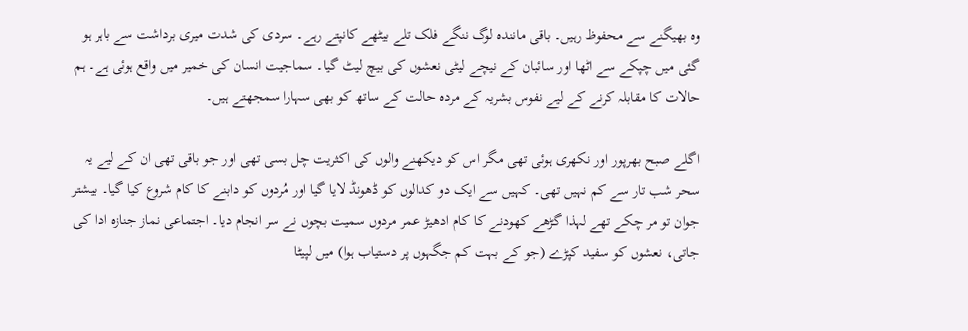وہ بھیگنے سے محفوظ رہیں۔ باقی مانندہ لوگ ننگے فلک تلے بیٹھے کانپتے رہے۔ سردی کی شدت میری برداشت سے باہر ہو گئی میں چپکے سے اٹھا اور سائبان کے نیچے لیٹی نعشوں کی بیچ لیٹ گیا۔ سماجیت انسان کی خمیر میں واقع ہوئی ہے۔ ہم حالات کا مقابلہ کرنے کے لیے نفوس بشریہ کے مردہ حالت کے ساتھ کو بھی سہارا سمجھتے ہیں۔

اگلے صبح بھرپور اور نکھری ہوئی تھی مگر اس کو دیکھنے والوں کی اکثریت چل بسی تھی اور جو باقی تھی ان کے لیے یہ سحر شب تار سے کم نہیں تھی۔ کہیں سے ایک دو کدالوں کو ڈھونڈ لایا گیا اور مُردوں کو دابنے کا کام شروع کیا گیا۔ بیشتر جوان تو مر چکے تھے لہذا گڑھے کھودنے کا کام ادھیڑ عمر مردوں سمیت بچوں نے سر انجام دیا۔ اجتماعی نماز جنازہ ادا کی جاتی، نعشوں کو سفید کپڑے (جو کے بہت کم جگہوں پر دستیاب ہوا) میں لپیٹا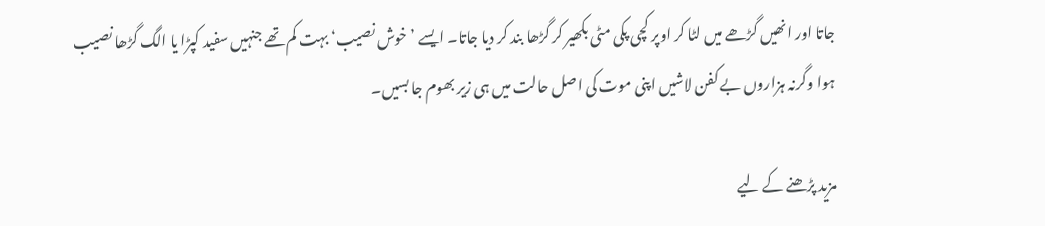جاتا اور انھیں گڑھے میں لٹا کر اوپر کچی پکی مٹی بکھیر کر گڑھا بند کر دیا جاتا۔ ایسے ’خوش نصیب‘ بہت کم تھے جنہیں سفید کپڑا یا الگ گڑھا نصیب ہوا وگرنہ ہزاروں بے کفن لاشیں اپنی موت کی اصل حالت میں ہی زیر بھوم جا بسیں۔

مزید پڑھنے کے لیے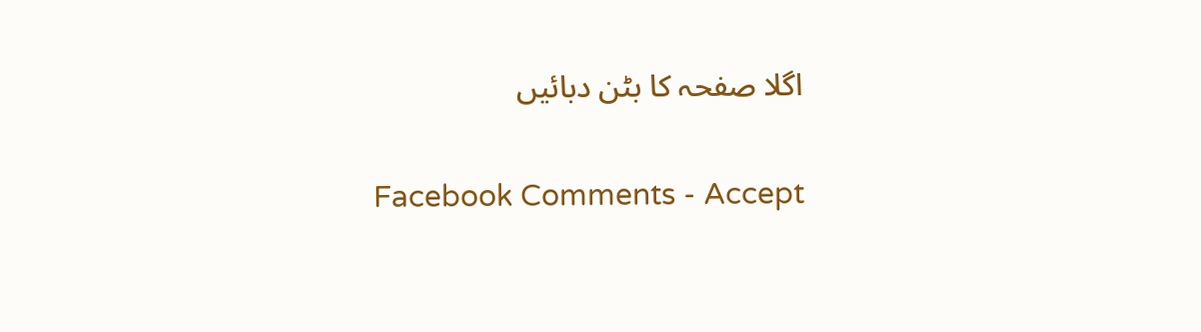اگلا صفحہ کا بٹن دبائیں


Facebook Comments - Accept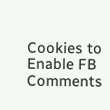Cookies to Enable FB Comments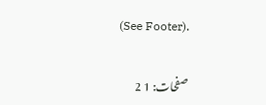(See Footer).

صفحات: 1 2